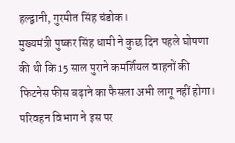हल्द्वानी, गुरमीत सिंह चंडोक।
मुख्यमंत्री पुष्कर सिंह धामी ने कुछ दिन पहले घोषणा की थी कि 15 साल पुराने कमर्शियल वाहनों की फिटनेस फीस बढ़ाने का फैसला अभी लागू नहीं होगा। परिवहन विभाग ने इस पर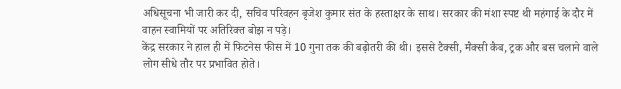अधिसूचना भी जारी कर दी, सचिव परिवहन बृजेश कुमार संत के हस्ताक्षर के साथ। सरकार की मंशा स्पष्ट थी महंगाई के दौर में वाहन स्वामियों पर अतिरिक्त बोझ न पड़े।
केंद्र सरकार ने हाल ही में फिटनेस फीस में 10 गुना तक की बढ़ोतरी की थी। इससे टैक्सी, मैक्सी कैब, ट्रक और बस चलाने वाले लोग सीधे तौर पर प्रभावित होते।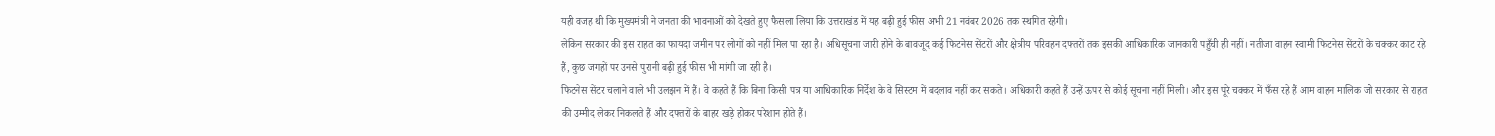यही वजह थी कि मुख्यमंत्री ने जनता की भावनाओं को देखते हुए फैसला लिया कि उत्तराखंड में यह बढ़ी हुई फीस अभी 21 नवंबर 2026 तक स्थगित रहेगी।
लेकिन सरकार की इस राहत का फायदा जमीन पर लोगों को नहीं मिल पा रहा है। अधिसूचना जारी होने के बावजूद कई फिटनेस सेंटरों और क्षेत्रीय परिवहन दफ्तरों तक इसकी आधिकारिक जानकारी पहुँची ही नहीं। नतीजा वाहन स्वामी फिटनेस सेंटरों के चक्कर काट रहे हैं, कुछ जगहों पर उनसे पुरानी बढ़ी हुई फीस भी मांगी जा रही है।
फिटनेस सेंटर चलाने वाले भी उलझन में हैं। वे कहते हैं कि बिना किसी पत्र या आधिकारिक निर्देश के वे सिस्टम में बदलाव नहीं कर सकते। अधिकारी कहते हैं उन्हें ऊपर से कोई सूचना नहीं मिली। और इस पूरे चक्कर में फँस रहे हैं आम वाहन मालिक जो सरकार से राहत की उम्मीद लेकर निकलते हैं और दफ्तरों के बाहर खड़े होकर परेशान होते हैं।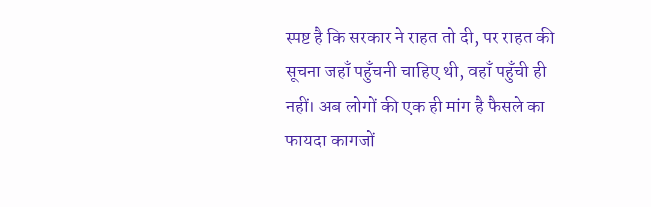स्पष्ट है कि सरकार ने राहत तो दी, पर राहत की सूचना जहाँ पहुँचनी चाहिए थी, वहाँ पहुँची ही नहीं। अब लोगों की एक ही मांग है फैसले का फायदा कागजों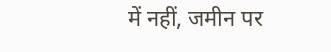में नहीं, जमीन पर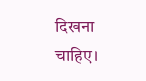दिखना चाहिए।